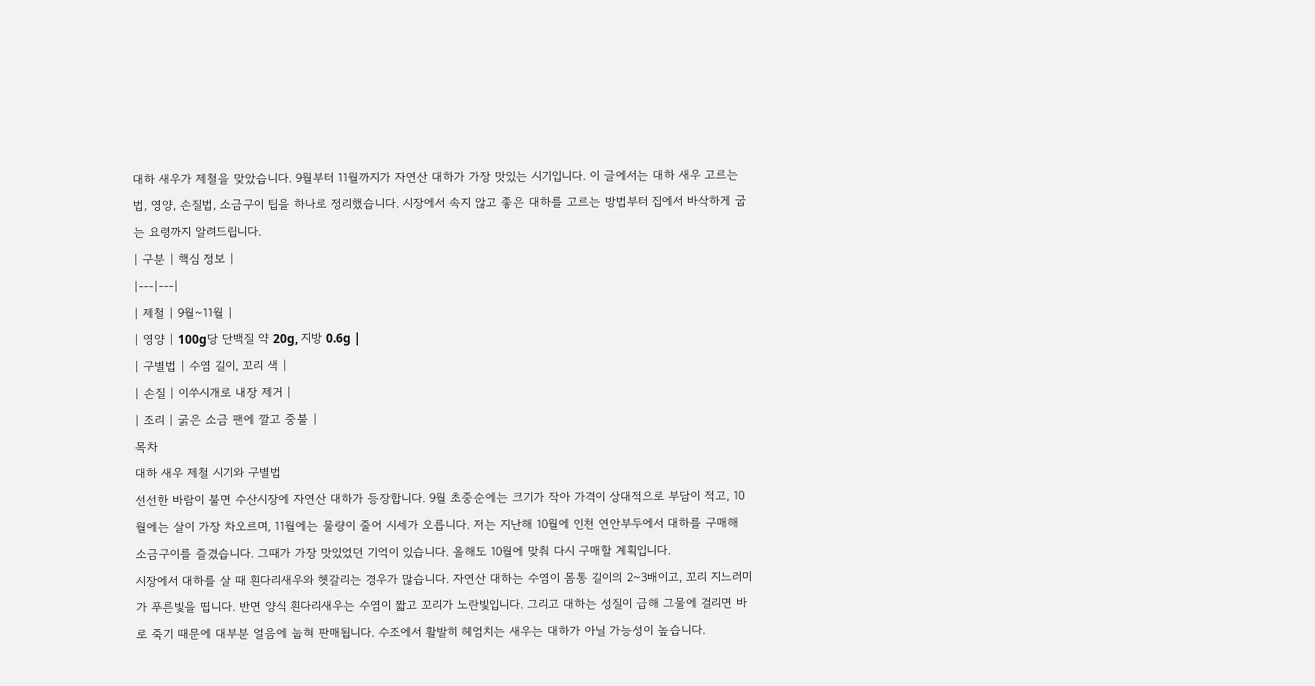대하 새우가 제철을 맞았습니다. 9월부터 11월까지가 자연산 대하가 가장 맛있는 시기입니다. 이 글에서는 대하 새우 고르는 법, 영양, 손질법, 소금구이 팁을 하나로 정리했습니다. 시장에서 속지 않고 좋은 대하를 고르는 방법부터 집에서 바삭하게 굽는 요령까지 알려드립니다.
| 구분 | 핵심 정보 |
|---|---|
| 제철 | 9월~11월 |
| 영양 | 100g당 단백질 약 20g, 지방 0.6g |
| 구별법 | 수염 길이, 꼬리 색 |
| 손질 | 이쑤시개로 내장 제거 |
| 조리 | 굵은 소금 팬에 깔고 중불 |
목차
대하 새우 제철 시기와 구별법
선선한 바람이 불면 수산시장에 자연산 대하가 등장합니다. 9월 초중순에는 크기가 작아 가격이 상대적으로 부담이 적고, 10월에는 살이 가장 차오르며, 11월에는 물량이 줄어 시세가 오릅니다. 저는 지난해 10월에 인천 연안부두에서 대하를 구매해 소금구이를 즐겼습니다. 그때가 가장 맛있었던 기억이 있습니다. 올해도 10월에 맞춰 다시 구매할 계획입니다.
시장에서 대하를 살 때 흰다리새우와 헷갈리는 경우가 많습니다. 자연산 대하는 수염이 몸통 길이의 2~3배이고, 꼬리 지느러미가 푸른빛을 띱니다. 반면 양식 흰다리새우는 수염이 짧고 꼬리가 노란빛입니다. 그리고 대하는 성질이 급해 그물에 걸리면 바로 죽기 때문에 대부분 얼음에 눕혀 판매됩니다. 수조에서 활발히 헤엄치는 새우는 대하가 아닐 가능성이 높습니다.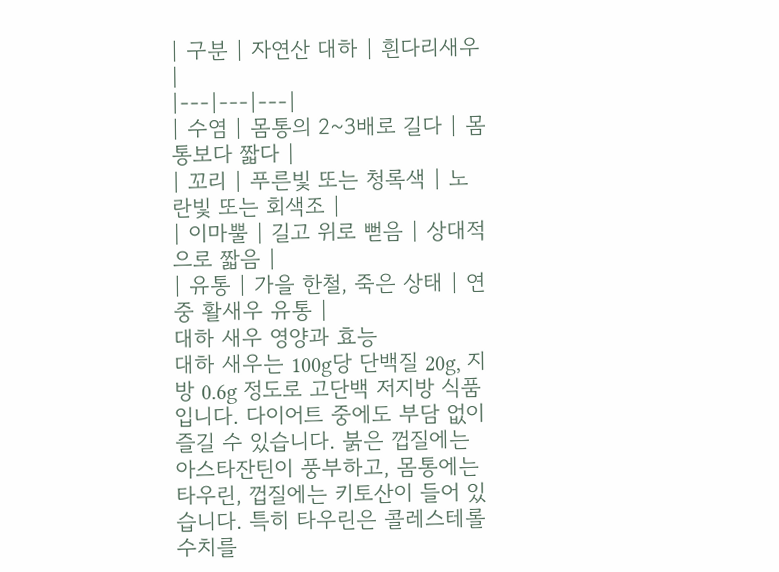| 구분 | 자연산 대하 | 흰다리새우 |
|---|---|---|
| 수염 | 몸통의 2~3배로 길다 | 몸통보다 짧다 |
| 꼬리 | 푸른빛 또는 청록색 | 노란빛 또는 회색조 |
| 이마뿔 | 길고 위로 뻗음 | 상대적으로 짧음 |
| 유통 | 가을 한철, 죽은 상태 | 연중 활새우 유통 |
대하 새우 영양과 효능
대하 새우는 100g당 단백질 20g, 지방 0.6g 정도로 고단백 저지방 식품입니다. 다이어트 중에도 부담 없이 즐길 수 있습니다. 붉은 껍질에는 아스타잔틴이 풍부하고, 몸통에는 타우린, 껍질에는 키토산이 들어 있습니다. 특히 타우린은 콜레스테롤 수치를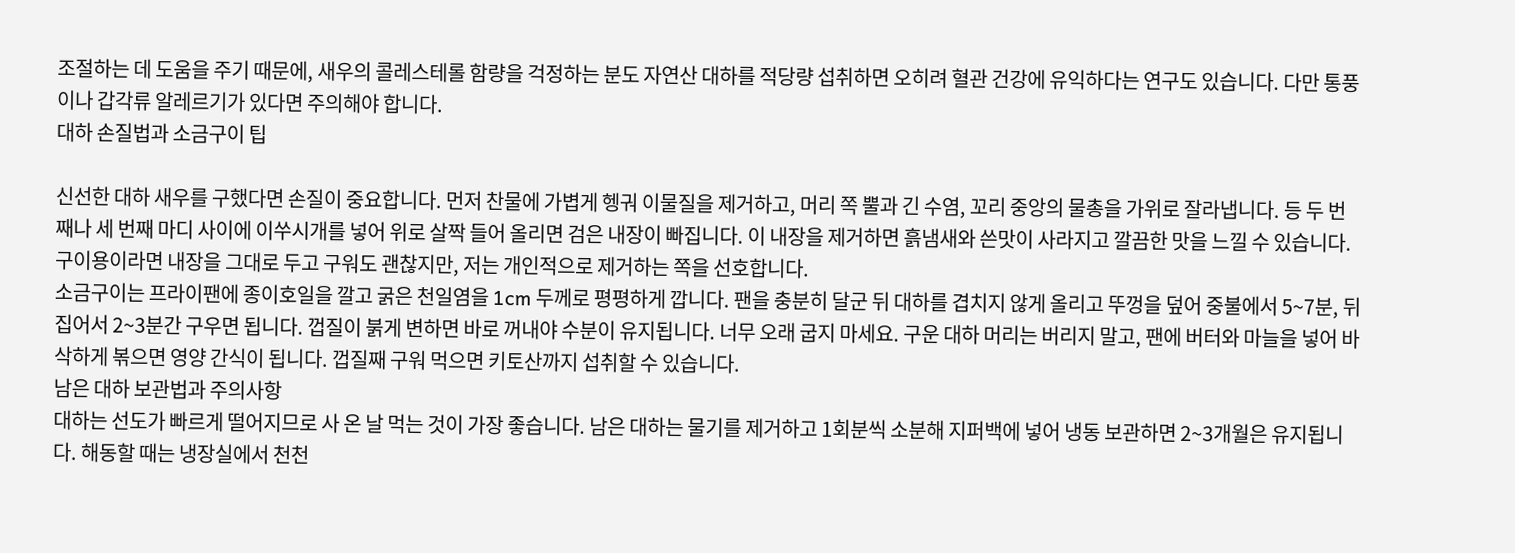조절하는 데 도움을 주기 때문에, 새우의 콜레스테롤 함량을 걱정하는 분도 자연산 대하를 적당량 섭취하면 오히려 혈관 건강에 유익하다는 연구도 있습니다. 다만 통풍이나 갑각류 알레르기가 있다면 주의해야 합니다.
대하 손질법과 소금구이 팁

신선한 대하 새우를 구했다면 손질이 중요합니다. 먼저 찬물에 가볍게 헹궈 이물질을 제거하고, 머리 쪽 뿔과 긴 수염, 꼬리 중앙의 물총을 가위로 잘라냅니다. 등 두 번째나 세 번째 마디 사이에 이쑤시개를 넣어 위로 살짝 들어 올리면 검은 내장이 빠집니다. 이 내장을 제거하면 흙냄새와 쓴맛이 사라지고 깔끔한 맛을 느낄 수 있습니다. 구이용이라면 내장을 그대로 두고 구워도 괜찮지만, 저는 개인적으로 제거하는 쪽을 선호합니다.
소금구이는 프라이팬에 종이호일을 깔고 굵은 천일염을 1cm 두께로 평평하게 깝니다. 팬을 충분히 달군 뒤 대하를 겹치지 않게 올리고 뚜껑을 덮어 중불에서 5~7분, 뒤집어서 2~3분간 구우면 됩니다. 껍질이 붉게 변하면 바로 꺼내야 수분이 유지됩니다. 너무 오래 굽지 마세요. 구운 대하 머리는 버리지 말고, 팬에 버터와 마늘을 넣어 바삭하게 볶으면 영양 간식이 됩니다. 껍질째 구워 먹으면 키토산까지 섭취할 수 있습니다.
남은 대하 보관법과 주의사항
대하는 선도가 빠르게 떨어지므로 사 온 날 먹는 것이 가장 좋습니다. 남은 대하는 물기를 제거하고 1회분씩 소분해 지퍼백에 넣어 냉동 보관하면 2~3개월은 유지됩니다. 해동할 때는 냉장실에서 천천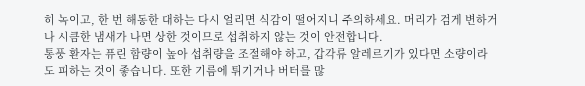히 녹이고, 한 번 해동한 대하는 다시 얼리면 식감이 떨어지니 주의하세요. 머리가 검게 변하거나 시큼한 냄새가 나면 상한 것이므로 섭취하지 않는 것이 안전합니다.
통풍 환자는 퓨린 함량이 높아 섭취량을 조절해야 하고, 갑각류 알레르기가 있다면 소량이라도 피하는 것이 좋습니다. 또한 기름에 튀기거나 버터를 많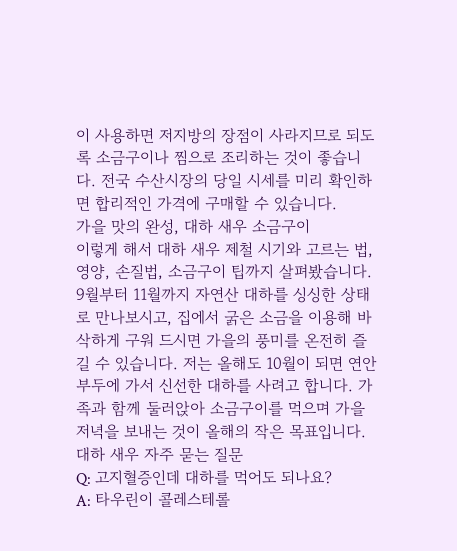이 사용하면 저지방의 장점이 사라지므로 되도록 소금구이나 찜으로 조리하는 것이 좋습니다. 전국 수산시장의 당일 시세를 미리 확인하면 합리적인 가격에 구매할 수 있습니다.
가을 맛의 완성, 대하 새우 소금구이
이렇게 해서 대하 새우 제철 시기와 고르는 법, 영양, 손질법, 소금구이 팁까지 살펴봤습니다. 9월부터 11월까지 자연산 대하를 싱싱한 상태로 만나보시고, 집에서 굵은 소금을 이용해 바삭하게 구워 드시면 가을의 풍미를 온전히 즐길 수 있습니다. 저는 올해도 10월이 되면 연안부두에 가서 신선한 대하를 사려고 합니다. 가족과 함께 둘러앉아 소금구이를 먹으며 가을 저녁을 보내는 것이 올해의 작은 목표입니다.
대하 새우 자주 묻는 질문
Q: 고지혈증인데 대하를 먹어도 되나요?
A: 타우린이 콜레스테롤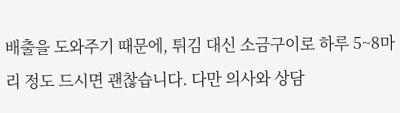배출을 도와주기 때문에, 튀김 대신 소금구이로 하루 5~8마리 정도 드시면 괜찮습니다. 다만 의사와 상담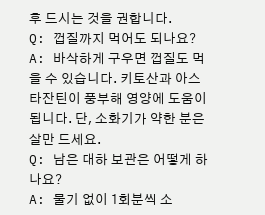후 드시는 것을 권합니다.
Q: 껍질까지 먹어도 되나요?
A: 바삭하게 구우면 껍질도 먹을 수 있습니다. 키토산과 아스타잔틴이 풍부해 영양에 도움이 됩니다. 단, 소화기가 약한 분은 살만 드세요.
Q: 남은 대하 보관은 어떻게 하나요?
A: 물기 없이 1회분씩 소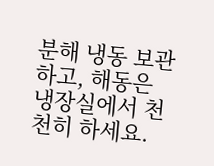분해 냉동 보관하고, 해동은 냉장실에서 천천히 하세요.